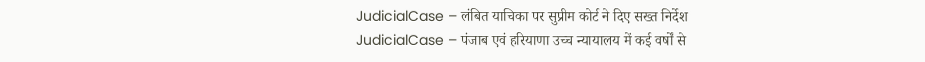JudicialCase – लंबित याचिका पर सुप्रीम कोर्ट ने दिए सख्त निर्देश
JudicialCase – पंजाब एवं हरियाणा उच्च न्यायालय में कई वर्षों से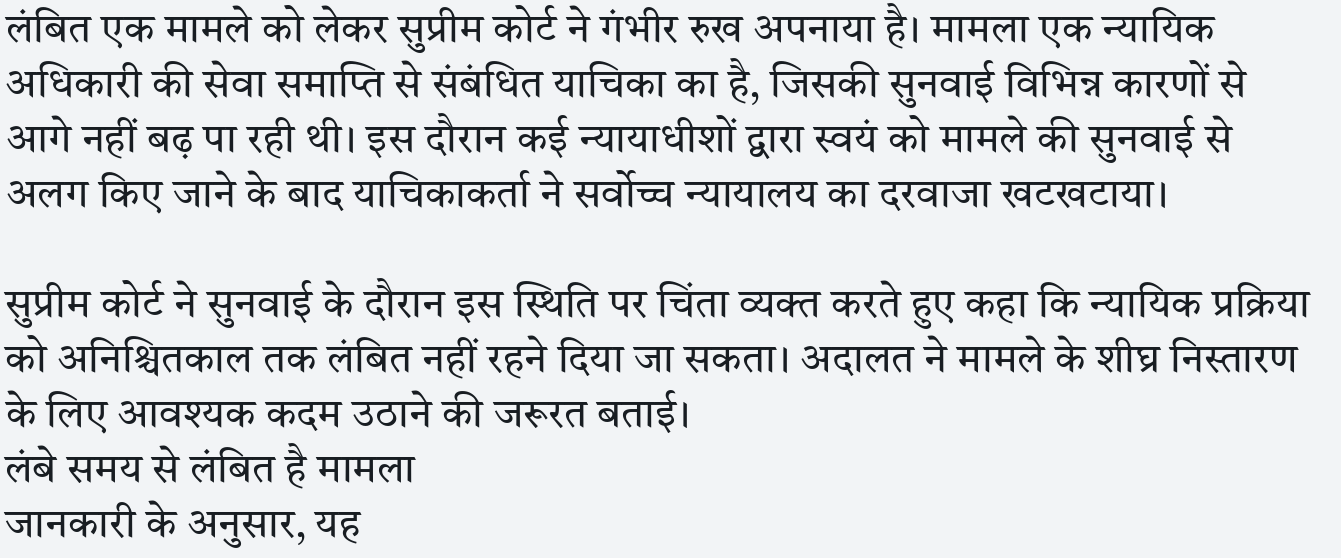लंबित एक मामले को लेकर सुप्रीम कोर्ट ने गंभीर रुख अपनाया है। मामला एक न्यायिक अधिकारी की सेवा समाप्ति से संबंधित याचिका का है, जिसकी सुनवाई विभिन्न कारणों से आगे नहीं बढ़ पा रही थी। इस दौरान कई न्यायाधीशों द्वारा स्वयं को मामले की सुनवाई से अलग किए जाने के बाद याचिकाकर्ता ने सर्वोच्च न्यायालय का दरवाजा खटखटाया।

सुप्रीम कोर्ट ने सुनवाई के दौरान इस स्थिति पर चिंता व्यक्त करते हुए कहा कि न्यायिक प्रक्रिया को अनिश्चितकाल तक लंबित नहीं रहने दिया जा सकता। अदालत ने मामले के शीघ्र निस्तारण के लिए आवश्यक कदम उठाने की जरूरत बताई।
लंबे समय से लंबित है मामला
जानकारी के अनुसार, यह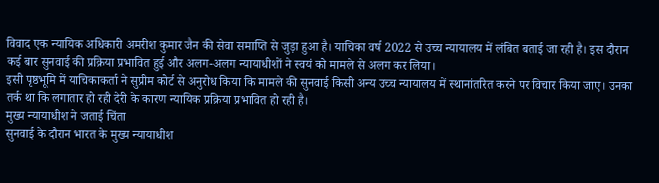विवाद एक न्यायिक अधिकारी अमरीश कुमार जैन की सेवा समाप्ति से जुड़ा हुआ है। याचिका वर्ष 2022 से उच्च न्यायालय में लंबित बताई जा रही है। इस दौरान कई बार सुनवाई की प्रक्रिया प्रभावित हुई और अलग-अलग न्यायाधीशों ने स्वयं को मामले से अलग कर लिया।
इसी पृष्ठभूमि में याचिकाकर्ता ने सुप्रीम कोर्ट से अनुरोध किया कि मामले की सुनवाई किसी अन्य उच्च न्यायालय में स्थानांतरित करने पर विचार किया जाए। उनका तर्क था कि लगातार हो रही देरी के कारण न्यायिक प्रक्रिया प्रभावित हो रही है।
मुख्य न्यायाधीश ने जताई चिंता
सुनवाई के दौरान भारत के मुख्य न्यायाधीश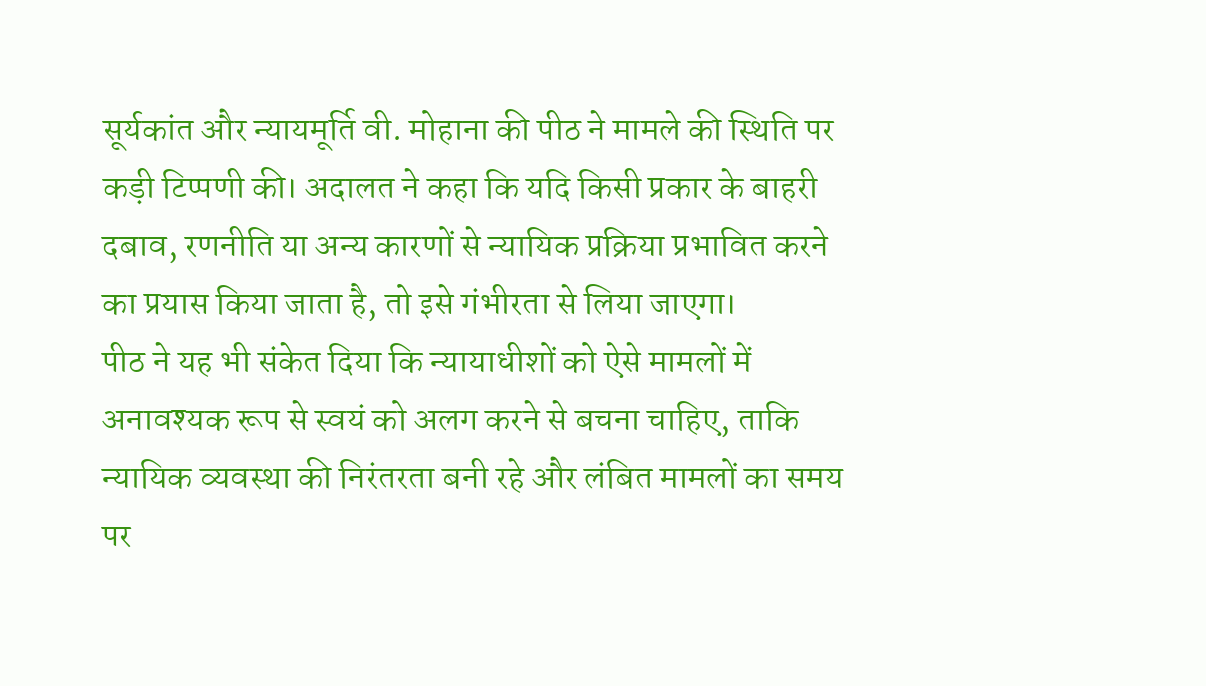सूर्यकांत और न्यायमूर्ति वी. मोहाना की पीठ ने मामले की स्थिति पर कड़ी टिप्पणी की। अदालत ने कहा कि यदि किसी प्रकार के बाहरी दबाव, रणनीति या अन्य कारणों से न्यायिक प्रक्रिया प्रभावित करने का प्रयास किया जाता है, तो इसे गंभीरता से लिया जाएगा।
पीठ ने यह भी संकेत दिया कि न्यायाधीशों को ऐसे मामलों में अनावश्यक रूप से स्वयं को अलग करने से बचना चाहिए, ताकि न्यायिक व्यवस्था की निरंतरता बनी रहे और लंबित मामलों का समय पर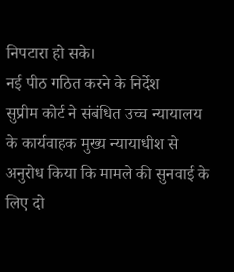निपटारा हो सके।
नई पीठ गठित करने के निर्देश
सुप्रीम कोर्ट ने संबंधित उच्च न्यायालय के कार्यवाहक मुख्य न्यायाधीश से अनुरोध किया कि मामले की सुनवाई के लिए दो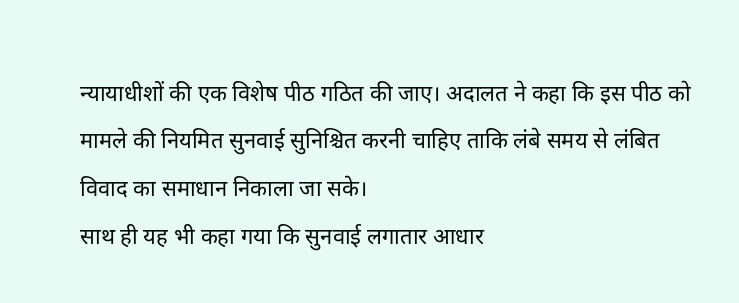न्यायाधीशों की एक विशेष पीठ गठित की जाए। अदालत ने कहा कि इस पीठ को मामले की नियमित सुनवाई सुनिश्चित करनी चाहिए ताकि लंबे समय से लंबित विवाद का समाधान निकाला जा सके।
साथ ही यह भी कहा गया कि सुनवाई लगातार आधार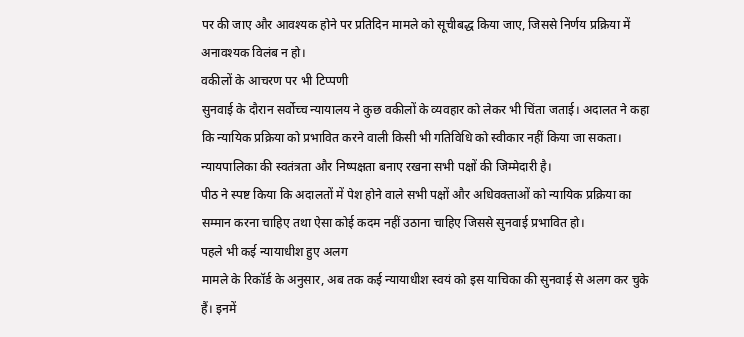पर की जाए और आवश्यक होने पर प्रतिदिन मामले को सूचीबद्ध किया जाए, जिससे निर्णय प्रक्रिया में अनावश्यक विलंब न हो।
वकीलों के आचरण पर भी टिप्पणी
सुनवाई के दौरान सर्वोच्च न्यायालय ने कुछ वकीलों के व्यवहार को लेकर भी चिंता जताई। अदालत ने कहा कि न्यायिक प्रक्रिया को प्रभावित करने वाली किसी भी गतिविधि को स्वीकार नहीं किया जा सकता। न्यायपालिका की स्वतंत्रता और निष्पक्षता बनाए रखना सभी पक्षों की जिम्मेदारी है।
पीठ ने स्पष्ट किया कि अदालतों में पेश होने वाले सभी पक्षों और अधिवक्ताओं को न्यायिक प्रक्रिया का सम्मान करना चाहिए तथा ऐसा कोई कदम नहीं उठाना चाहिए जिससे सुनवाई प्रभावित हो।
पहले भी कई न्यायाधीश हुए अलग
मामले के रिकॉर्ड के अनुसार, अब तक कई न्यायाधीश स्वयं को इस याचिका की सुनवाई से अलग कर चुके हैं। इनमें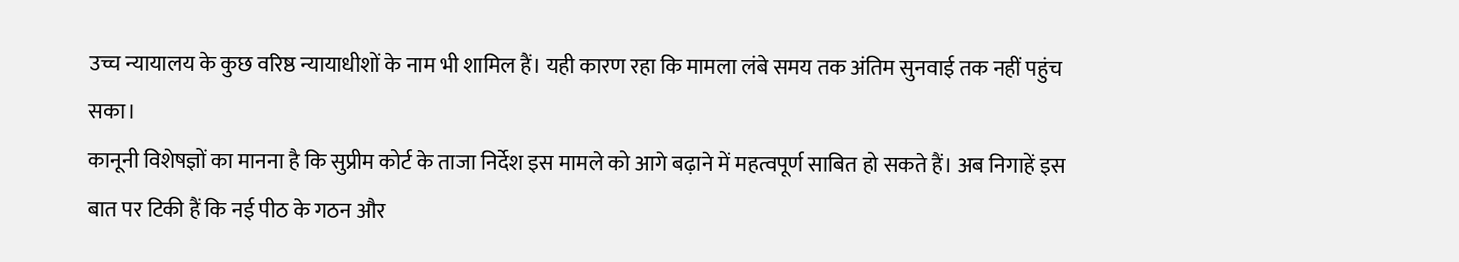उच्च न्यायालय के कुछ वरिष्ठ न्यायाधीशों के नाम भी शामिल हैं। यही कारण रहा कि मामला लंबे समय तक अंतिम सुनवाई तक नहीं पहुंच सका।
कानूनी विशेषज्ञों का मानना है कि सुप्रीम कोर्ट के ताजा निर्देश इस मामले को आगे बढ़ाने में महत्वपूर्ण साबित हो सकते हैं। अब निगाहें इस बात पर टिकी हैं कि नई पीठ के गठन और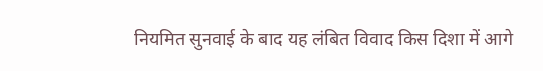नियमित सुनवाई के बाद यह लंबित विवाद किस दिशा में आगे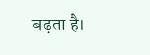बढ़ता है।